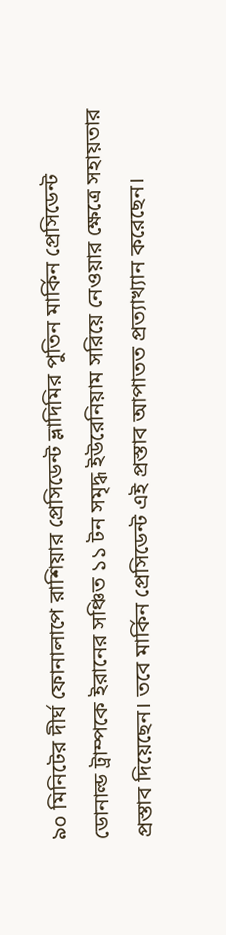৯০ মিনিটের দীর্ঘ ফোনালাপে রাশিয়ার প্রেসিডেন্ট ভ্লাদিমির পুতিন মার্কিন প্রেসিডেন্ট ডোনাল্ড ট্রাম্পকে ইরানের সঞ্চিত ১১ টন সমৃদ্ধ ইউরেনিয়াম সরিয়ে নেওয়ার ক্ষেত্রে সহায়তার প্রস্তাব দিয়েছেন। তবে মার্কিন প্রেসিডেন্ট এই প্রস্তাব আপাতত প্রত্যাখ্যান করেছেন।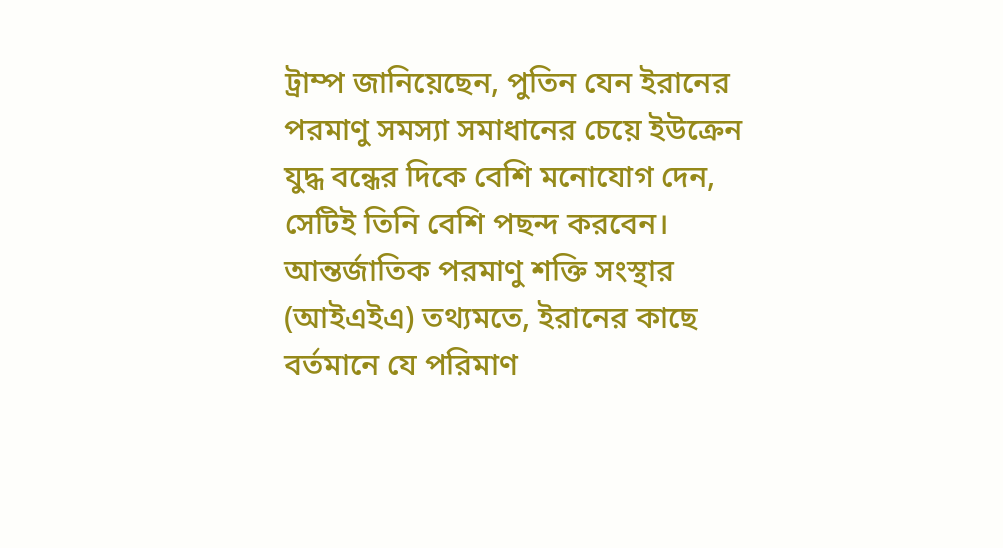ট্রাম্প জানিয়েছেন, পুতিন যেন ইরানের পরমাণু সমস্যা সমাধানের চেয়ে ইউক্রেন যুদ্ধ বন্ধের দিকে বেশি মনোযোগ দেন, সেটিই তিনি বেশি পছন্দ করবেন।
আন্তর্জাতিক পরমাণু শক্তি সংস্থার (আইএইএ) তথ্যমতে, ইরানের কাছে বর্তমানে যে পরিমাণ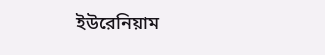ইউরেনিয়াম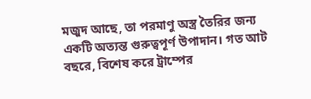মজুদ আছে, তা পরমাণু অস্ত্র তৈরির জন্য একটি অত্যন্ত গুরুত্বপূর্ণ উপাদান। গত আট বছরে, বিশেষ করে ট্রাম্পের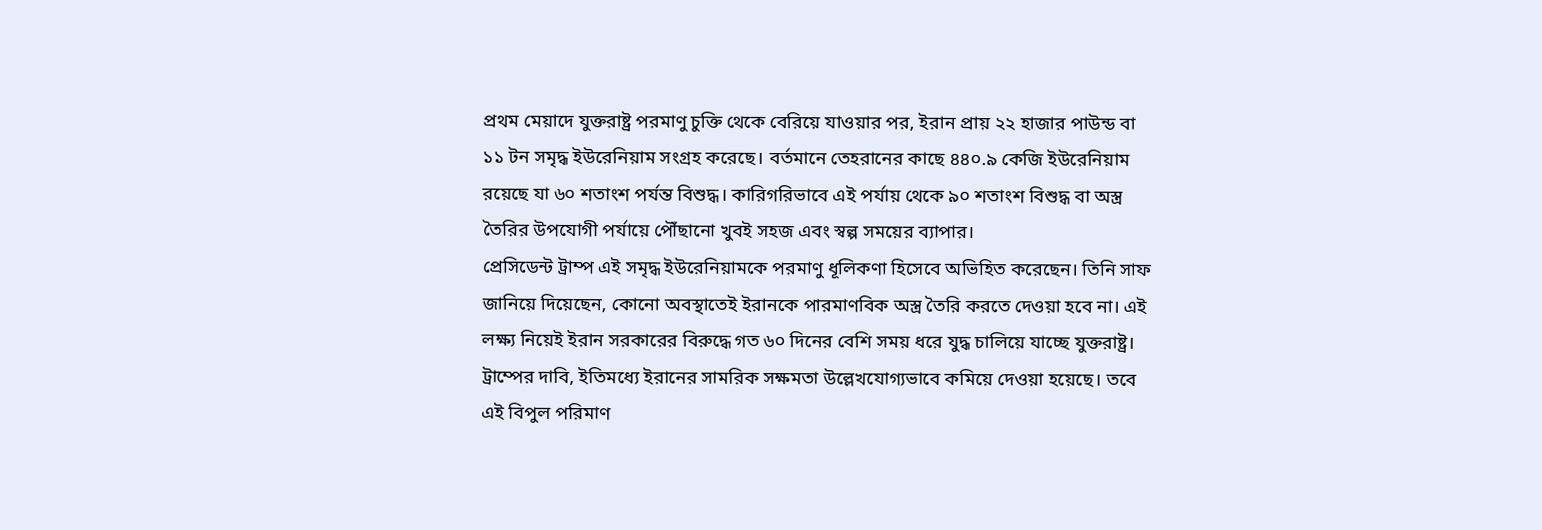প্রথম মেয়াদে যুক্তরাষ্ট্র পরমাণু চুক্তি থেকে বেরিয়ে যাওয়ার পর, ইরান প্রায় ২২ হাজার পাউন্ড বা ১১ টন সমৃদ্ধ ইউরেনিয়াম সংগ্রহ করেছে। বর্তমানে তেহরানের কাছে ৪৪০.৯ কেজি ইউরেনিয়াম রয়েছে যা ৬০ শতাংশ পর্যন্ত বিশুদ্ধ। কারিগরিভাবে এই পর্যায় থেকে ৯০ শতাংশ বিশুদ্ধ বা অস্ত্র তৈরির উপযোগী পর্যায়ে পৌঁছানো খুবই সহজ এবং স্বল্প সময়ের ব্যাপার।
প্রেসিডেন্ট ট্রাম্প এই সমৃদ্ধ ইউরেনিয়ামকে পরমাণু ধূলিকণা হিসেবে অভিহিত করেছেন। তিনি সাফ জানিয়ে দিয়েছেন, কোনো অবস্থাতেই ইরানকে পারমাণবিক অস্ত্র তৈরি করতে দেওয়া হবে না। এই লক্ষ্য নিয়েই ইরান সরকারের বিরুদ্ধে গত ৬০ দিনের বেশি সময় ধরে যুদ্ধ চালিয়ে যাচ্ছে যুক্তরাষ্ট্র। ট্রাম্পের দাবি, ইতিমধ্যে ইরানের সামরিক সক্ষমতা উল্লেখযোগ্যভাবে কমিয়ে দেওয়া হয়েছে। তবে এই বিপুল পরিমাণ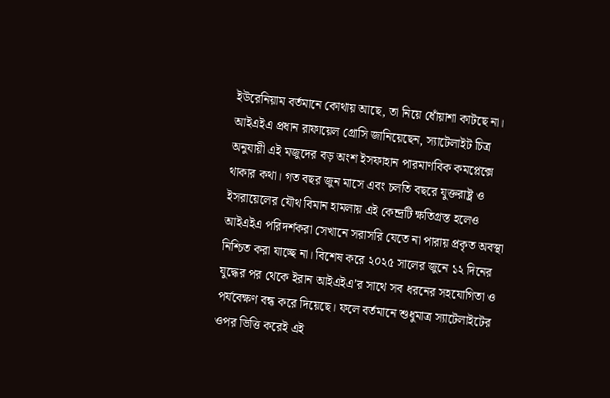ইউরেনিয়াম বর্তমানে কোথায় আছে, তা নিয়ে ধোঁয়াশা কাটছে না।
আইএইএ প্রধান রাফায়েল গ্রোসি জানিয়েছেন, স্যাটেলাইট চিত্র অনুযায়ী এই মজুদের বড় অংশ ইসফাহান পারমাণবিক কমপ্লেক্সে থাকার কথা। গত বছর জুন মাসে এবং চলতি বছরে যুক্তরাষ্ট্র ও ইসরায়েলের যৌথ বিমান হামলায় এই কেন্দ্রটি ক্ষতিগ্রস্ত হলেও আইএইএ পরিদর্শকরা সেখানে সরাসরি যেতে না পারায় প্রকৃত অবস্থা নিশ্চিত করা যাচ্ছে না। বিশেষ করে ২০২৫ সালের জুনে ১২ দিনের যুদ্ধের পর থেকে ইরান আইএইএ’র সাথে সব ধরনের সহযোগিতা ও পর্যবেক্ষণ বন্ধ করে দিয়েছে। ফলে বর্তমানে শুধুমাত্র স্যাটেলাইটের ওপর ভিত্তি করেই এই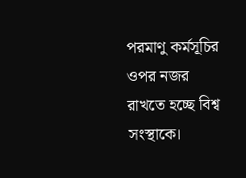পরমাণু কর্মসূচির ওপর নজর রাখতে হচ্ছে বিশ্ব সংস্থাকে।